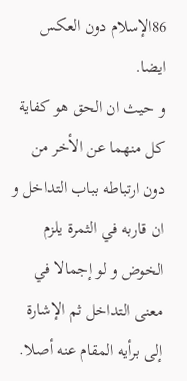86الإسلام دون العكس ايضا.
و حيث ان الحق هو كفاية كل منهما عن الأخر من دون ارتباطه بباب التداخل و ان قاربه في الثمرة يلزم الخوض و لو إجمالا في معنى التداخل ثم الإشارة إلى برأيه المقام عنه أصلا.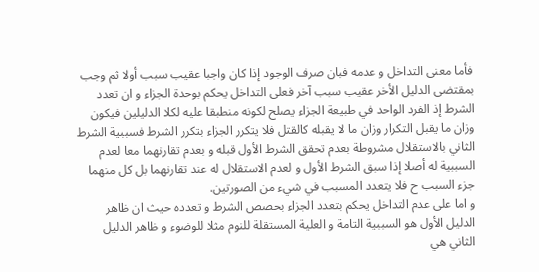فأما معنى التداخل و عدمه فبان صرف الوجود إذا كان واجبا عقيب سبب أولا ثم وجب بمقتضى الدليل الأخر عقيب سبب آخر فعلى التداخل يحكم بوحدة الجزاء و ان تعدد الشرط إذ الفرد الواحد في طبيعة الجزاء يصلح لكونه منطبقا عليه لكلا الدليلين فيكون وزان ما يقبل التكرار وزان ما لا يقبله كالقتل فلا يتكرر الجزاء بتكرر الشرط فسببية الشرط الثاني بالاستقلال مشروطة بعدم تحقق الشرط الأول قبله و بعدم تقارنهما معا لعدم السببية له أصلا إذا سبق الشرط الأول و لعدم الاستقلال له عند تقارنهما بل كل منهما جزء السبب ح فلا يتعدد المسبب في شيء من الصورتين.
و اما على عدم التداخل يحكم بتعدد الجزاء بحصص الشرط و تعدده حيث ان ظاهر الدليل الأول هو السببية التامة و العلية المستقلة للنوم مثلا للوضوء و ظاهر الدليل الثاني هي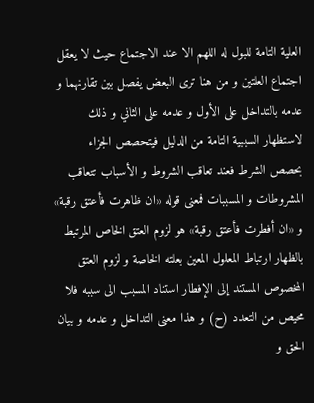العلية التامة للبول له اللهم الا عند الاجتماع حيث لا يعقل اجتماع العلتين و من هنا ترى البعض يفصل بين تقارنهما و عدمه بالتداخل على الأول و عدمه على الثاني و ذلك لاستظهار السببية التامة من الدليل فيتحصص الجزاء بحصص الشرط فعند تعاقب الشروط و الأسباب تتعاقب المشروطات و المسببات فمعنى قوله «ان ظاهرت فأعتق رقبة» و «ان أفطرت فأعتق رقبة» هو لزوم العتق الخاص المرتبط بالظهار ارتباط المعلول المعين بعلته الخاصة و لزوم العتق المخصوص المستند إلى الإفطار استناد المسبب الى سببه فلا محيص من التعدد (ح) و هذا معنى التداخل و عدمه و بيان الحق و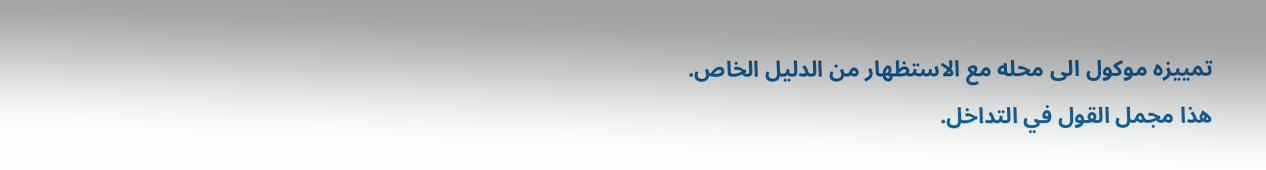تمييزه موكول الى محله مع الاستظهار من الدليل الخاص.
هذا مجمل القول في التداخل.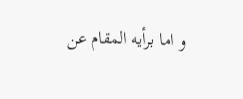و اما برأيه المقام عن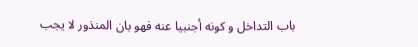باب التداخل و كونه أجنبيا عنه فهو بان المنذور لا يجب